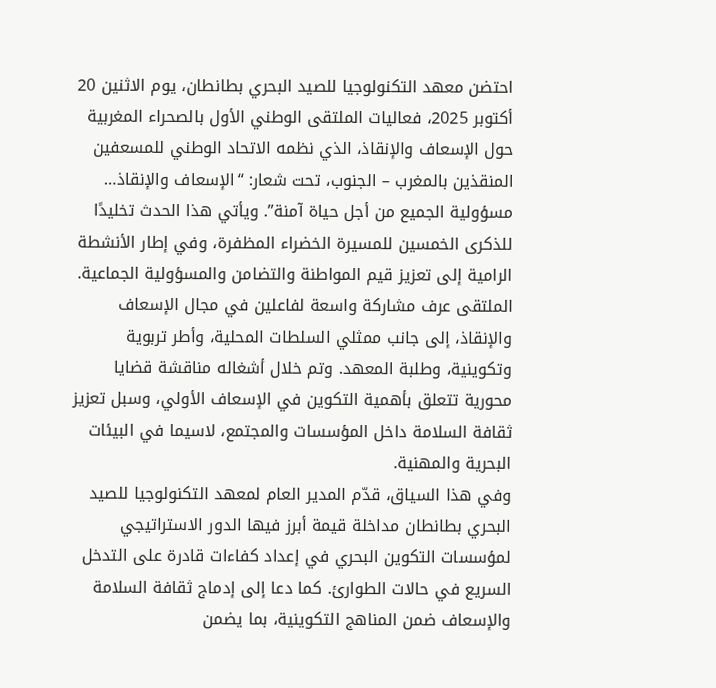احتضن معهد التكنولوجيا للصيد البحري بطانطان، يوم الاثنين 20 أكتوبر 2025، فعاليات الملتقى الوطني الأول بالصحراء المغربية حول الإسعاف والإنقاذ، الذي نظمه الاتحاد الوطني للمسعفين المنقذين بالمغرب – الجنوب، تحت شعار: “الإسعاف والإنقاذ… مسؤولية الجميع من أجل حياة آمنة”. ويأتي هذا الحدث تخليدًا للذكرى الخمسين للمسيرة الخضراء المظفرة، وفي إطار الأنشطة الرامية إلى تعزيز قيم المواطنة والتضامن والمسؤولية الجماعية.
الملتقى عرف مشاركة واسعة لفاعلين في مجال الإسعاف والإنقاذ، إلى جانب ممثلي السلطات المحلية، وأطر تربوية وتكوينية، وطلبة المعهد. وتم خلال أشغاله مناقشة قضايا محورية تتعلق بأهمية التكوين في الإسعاف الأولي، وسبل تعزيز ثقافة السلامة داخل المؤسسات والمجتمع، لاسيما في البيئات البحرية والمهنية.
وفي هذا السياق، قدّم المدير العام لمعهد التكنولوجيا للصيد البحري بطانطان مداخلة قيمة أبرز فيها الدور الاستراتيجي لمؤسسات التكوين البحري في إعداد كفاءات قادرة على التدخل السريع في حالات الطوارئ. كما دعا إلى إدماج ثقافة السلامة والإسعاف ضمن المناهج التكوينية، بما يضمن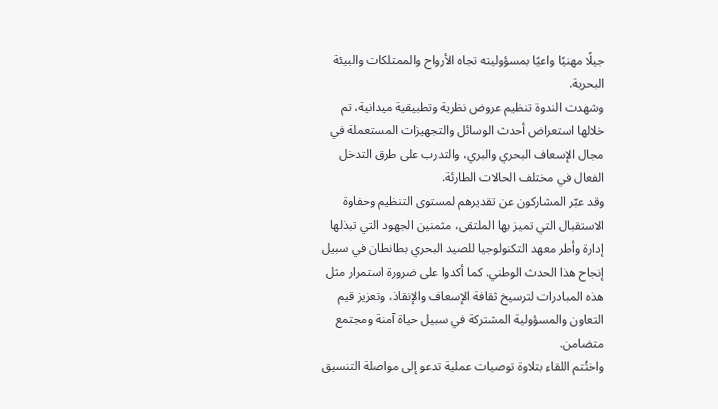جيلًا مهنيًا واعيًا بمسؤوليته تجاه الأرواح والممتلكات والبيئة البحرية.
وشهدت الندوة تنظيم عروض نظرية وتطبيقية ميدانية، تم خلالها استعراض أحدث الوسائل والتجهيزات المستعملة في مجال الإسعاف البحري والبري، والتدرب على طرق التدخل الفعال في مختلف الحالات الطارئة.
وقد عبّر المشاركون عن تقديرهم لمستوى التنظيم وحفاوة الاستقبال التي تميز بها الملتقى، مثمنين الجهود التي تبذلها إدارة وأطر معهد التكنولوجيا للصيد البحري بطانطان في سبيل إنجاح هذا الحدث الوطني. كما أكدوا على ضرورة استمرار مثل هذه المبادرات لترسيخ ثقافة الإسعاف والإنقاذ، وتعزيز قيم التعاون والمسؤولية المشتركة في سبيل حياة آمنة ومجتمع متضامن.
واختُتم اللقاء بتلاوة توصيات عملية تدعو إلى مواصلة التنسيق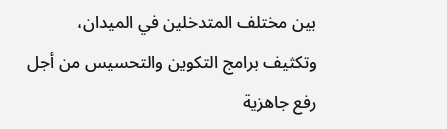بين مختلف المتدخلين في الميدان، وتكثيف برامج التكوين والتحسيس من أجل رفع جاهزية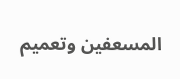المسعفين وتعميم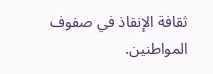ثقافة الإنقاذ في صفوف المواطنين.